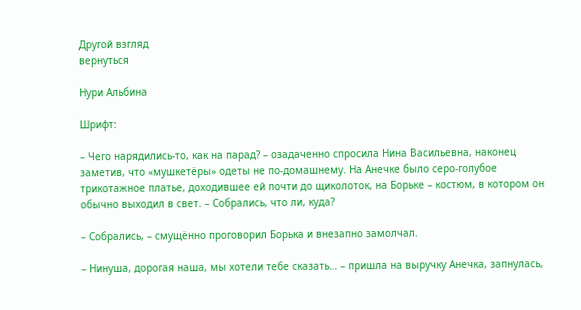Другой взгляд
вернуться

Нури Альбина

Шрифт:

– Чего нарядились-то, как на парад? – озадаченно спросила Нина Васильевна, наконец заметив, что «мушкетёры» одеты не по-домашнему. На Анечке было серо-голубое трикотажное платье, доходившее ей почти до щиколоток, на Борьке – костюм, в котором он обычно выходил в свет. – Собрались, что ли, куда?

– Собрались, – смущённо проговорил Борька и внезапно замолчал.

– Нинуша, дорогая наша, мы хотели тебе сказать… – пришла на выручку Анечка, запнулась,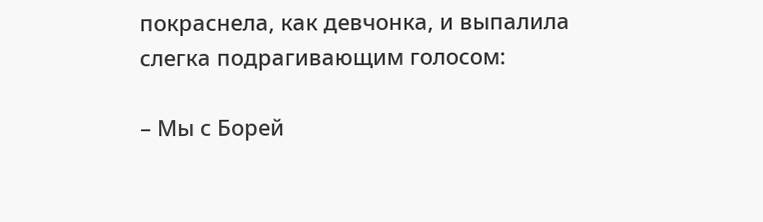покраснела, как девчонка, и выпалила слегка подрагивающим голосом:

– Мы с Борей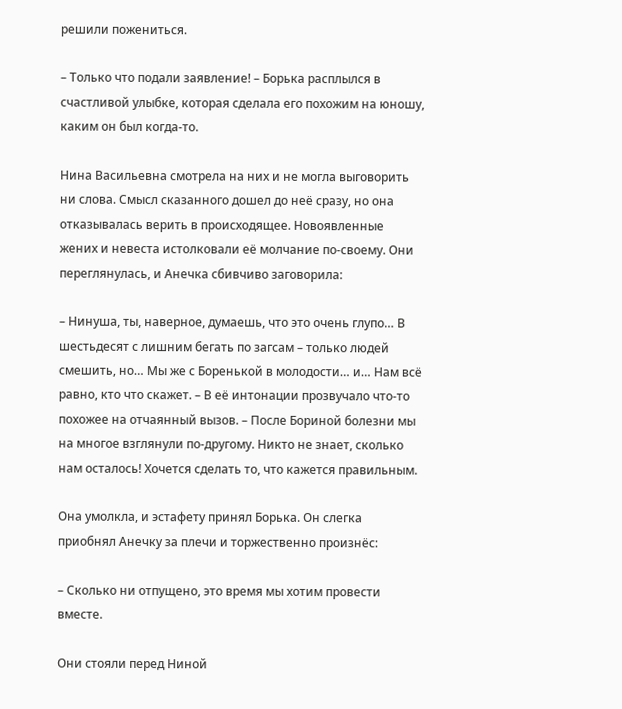решили пожениться.

– Только что подали заявление! – Борька расплылся в счастливой улыбке, которая сделала его похожим на юношу, каким он был когда-то.

Нина Васильевна смотрела на них и не могла выговорить ни слова. Смысл сказанного дошел до неё сразу, но она отказывалась верить в происходящее. Новоявленные жених и невеста истолковали её молчание по-своему. Они переглянулась, и Анечка сбивчиво заговорила:

– Нинуша, ты, наверное, думаешь, что это очень глупо… В шестьдесят с лишним бегать по загсам – только людей смешить, но… Мы же с Боренькой в молодости… и… Нам всё равно, кто что скажет. – В её интонации прозвучало что-то похожее на отчаянный вызов. – После Бориной болезни мы на многое взглянули по-другому. Никто не знает, сколько нам осталось! Хочется сделать то, что кажется правильным.

Она умолкла, и эстафету принял Борька. Он слегка приобнял Анечку за плечи и торжественно произнёс:

– Сколько ни отпущено, это время мы хотим провести вместе.

Они стояли перед Ниной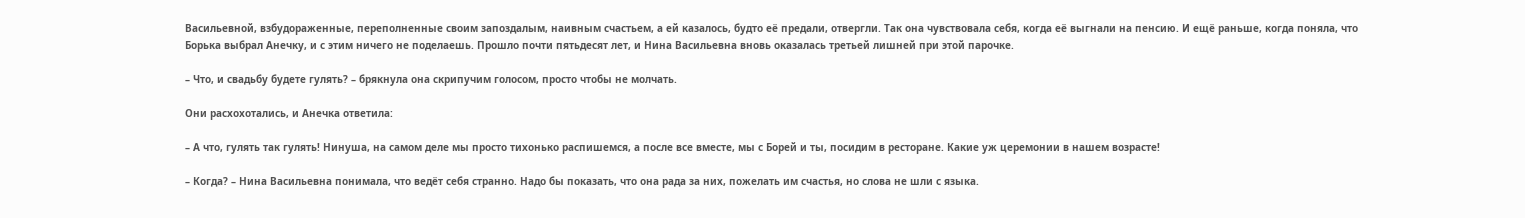Васильевной, взбудораженные, переполненные своим запоздалым, наивным счастьем, а ей казалось, будто её предали, отвергли. Так она чувствовала себя, когда её выгнали на пенсию. И ещё раньше, когда поняла, что Борька выбрал Анечку, и с этим ничего не поделаешь. Прошло почти пятьдесят лет, и Нина Васильевна вновь оказалась третьей лишней при этой парочке.

– Что, и свадьбу будете гулять? – брякнула она скрипучим голосом, просто чтобы не молчать.

Они расхохотались, и Анечка ответила:

– А что, гулять так гулять! Нинуша, на самом деле мы просто тихонько распишемся, а после все вместе, мы с Борей и ты, посидим в ресторане. Какие уж церемонии в нашем возрасте!

– Когда? – Нина Васильевна понимала, что ведёт себя странно. Надо бы показать, что она рада за них, пожелать им счастья, но слова не шли с языка.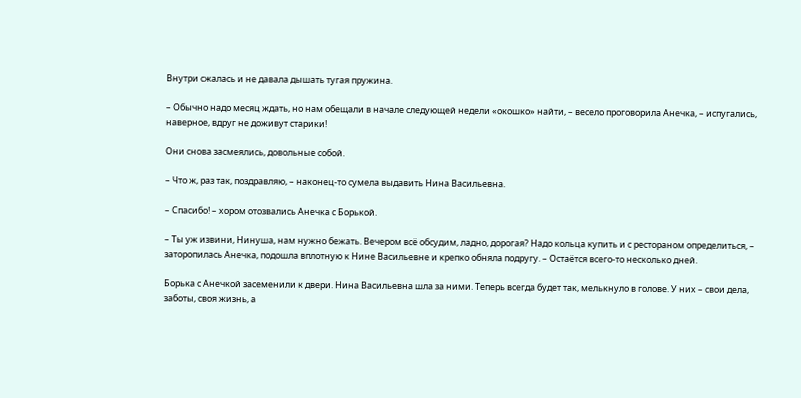Внутри сжалась и не давала дышать тугая пружина.

– Обычно надо месяц ждать, но нам обещали в начале следующей недели «окошко» найти, – весело проговорила Анечка, – испугались, наверное, вдруг не доживут старики!

Они снова засмеялись, довольные собой.

– Что ж, раз так, поздравляю, – наконец-то сумела выдавить Нина Васильевна.

– Спасибо! – хором отозвались Анечка с Борькой.

– Ты уж извини, Нинуша, нам нужно бежать. Вечером всё обсудим, ладно, дорогая? Надо кольца купить и с рестораном определиться, – заторопилась Анечка, подошла вплотную к Нине Васильевне и крепко обняла подругу. – Остаётся всего-то несколько дней.

Борька с Анечкой засеменили к двери. Нина Васильевна шла за ними. Теперь всегда будет так, мелькнуло в голове. У них – свои дела, заботы, своя жизнь, а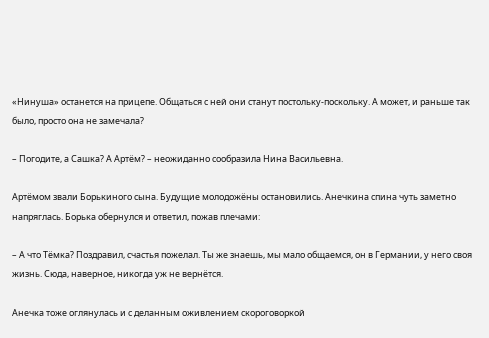«Нинуша» останется на прицепе. Общаться с ней они станут постольку-поскольку. А может, и раньше так было, просто она не замечала?

– Погодите, а Сашка? А Артём? – неожиданно сообразила Нина Васильевна.

Артёмом звали Борькиного сына. Будущие молодожёны остановились. Анечкина спина чуть заметно напряглась. Борька обернулся и ответил, пожав плечами:

– А что Тёмка? Поздравил, счастья пожелал. Ты же знаешь, мы мало общаемся, он в Германии, у него своя жизнь. Сюда, наверное, никогда уж не вернётся.

Анечка тоже оглянулась и с деланным оживлением скороговоркой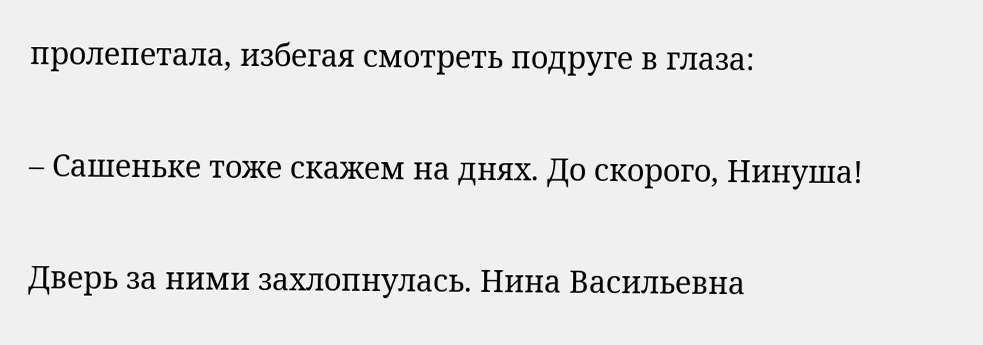пролепетала, избегая смотреть подруге в глаза:

– Сашеньке тоже скажем на днях. До скорого, Нинуша!

Дверь за ними захлопнулась. Нина Васильевна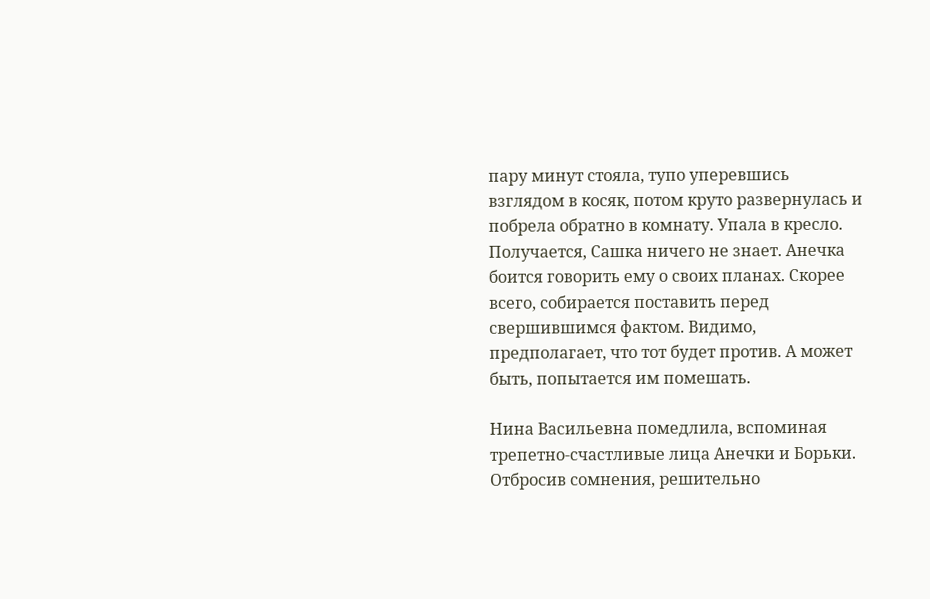пару минут стояла, тупо уперевшись взглядом в косяк, потом круто развернулась и побрела обратно в комнату. Упала в кресло. Получается, Сашка ничего не знает. Анечка боится говорить ему о своих планах. Скорее всего, собирается поставить перед свершившимся фактом. Видимо, предполагает, что тот будет против. А может быть, попытается им помешать.

Нина Васильевна помедлила, вспоминая трепетно-счастливые лица Анечки и Борьки. Отбросив сомнения, решительно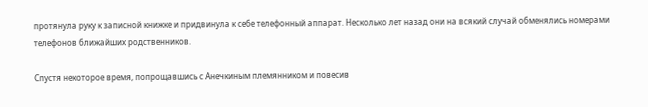протянула руку к записной книжке и придвинула к себе телефонный аппарат. Несколько лет назад они на всякий случай обменялись номерами телефонов ближайших родственников.

Спустя некоторое время, попрощавшись с Анечкиным племянником и повесив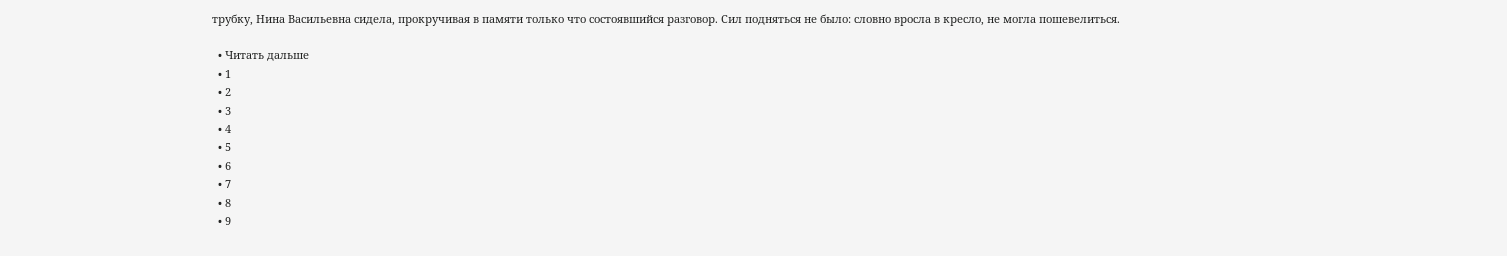трубку, Нина Васильевна сидела, прокручивая в памяти только что состоявшийся разговор. Сил подняться не было: словно вросла в кресло, не могла пошевелиться.

  • Читать дальше
  • 1
  • 2
  • 3
  • 4
  • 5
  • 6
  • 7
  • 8
  • 9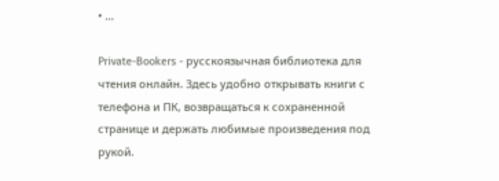• ...

Private-Bookers - русскоязычная библиотека для чтения онлайн. Здесь удобно открывать книги с телефона и ПК, возвращаться к сохраненной странице и держать любимые произведения под рукой.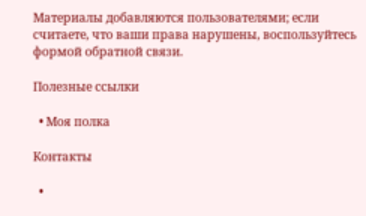Материалы добавляются пользователями; если считаете, что ваши права нарушены, воспользуйтесь формой обратной связи.

Полезные ссылки

  • Моя полка

Контакты

  •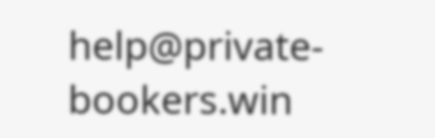help@private-bookers.win